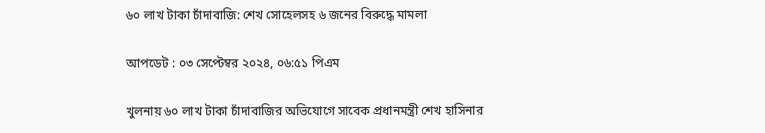৬০ লাখ টাকা চাঁদাবাজি: শেখ সোহেলসহ ৬ জনের বিরুদ্ধে মামলা

আপডেট : ০৩ সেপ্টেম্বর ২০২৪, ০৬:৫১ পিএম

খুলনায় ৬০ লাখ টাকা চাঁদাবাজির অভিযোগে সাবেক প্রধানমন্ত্রী শেখ হাসিনার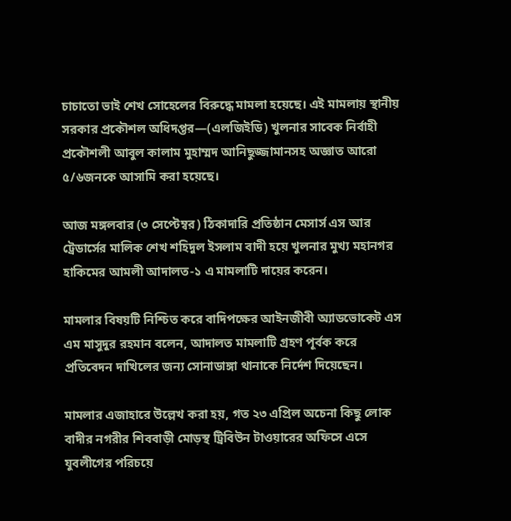চাচাতো ভাই শেখ সোহেলের বিরুদ্ধে মামলা হয়েছে। এই মামলায় স্থানীয় সরকার প্রকৌশল অধিদপ্তর—(এলজিইডি) খুলনার সাবেক নির্বাহী প্রকৌশলী আবুল কালাম মুহাম্মদ আনিছুজ্জামানসহ অজ্ঞাত আরো ৫/৬জনকে আসামি করা হয়েছে।

আজ মঙ্গলবার (৩ সেপ্টেম্বর) ঠিকাদারি প্রতিষ্ঠান মেসার্স এস আর ট্রেডার্সের মালিক শেখ শহিদুল ইসলাম বাদী হয়ে খুলনার মুখ্য মহানগর হাকিমের আমলী আদালত-১ এ মামলাটি দায়ের করেন।

মামলার বিষয়টি নিশ্চিত করে বাদিপক্ষের আইনজীবী অ্যাডভোকেট এস এম মাসুদুর রহমান বলেন, আদালত মামলাটি গ্রহণ পূর্বক করে প্রতিবেদন দাখিলের জন্য সোনাডাঙ্গা থানাকে নির্দেশ দিয়েছেন।

মামলার এজাহারে উল্লেখ করা হয়, গত ২৩ এপ্রিল অচেনা কিছু লোক বাদীর নগরীর শিববাড়ী মোড়স্থ ট্রিবিউন টাওয়ারের অফিসে এসে যুবলীগের পরিচয়ে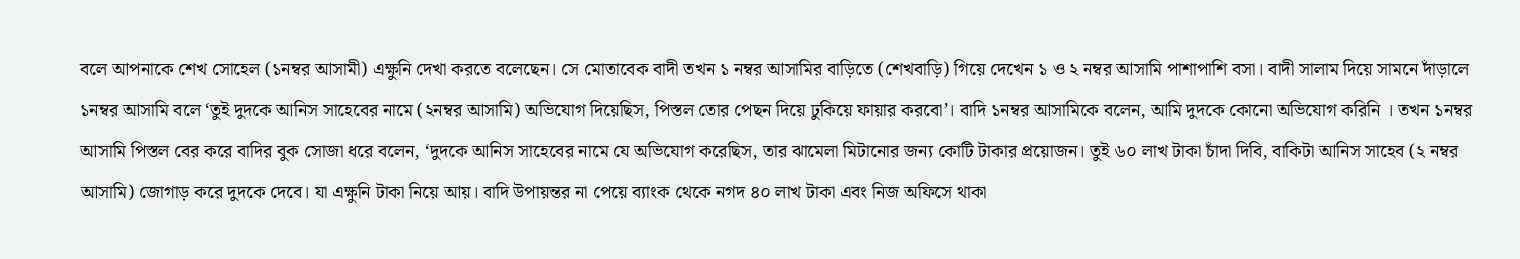বলে আপনাকে শেখ সোহেল (১নম্বর আসামী) এক্ষুনি দেখা করতে বলেছেন। সে মোতাবেক বাদী তখন ১ নম্বর আসামির বাড়িতে (শেখবাড়ি) গিয়ে দেখেন ১ ও ২ নম্বর আসামি পাশাপাশি বসা। বাদী সালাম দিয়ে সামনে দাঁড়ালে ১নম্বর আসামি বলে ‘তুই দুদকে আনিস সাহেবের নামে (২নম্বর আসামি) অভিযোগ দিয়েছিস, পিস্তল তোর পেছন দিয়ে ঢুকিয়ে ফায়ার করবো’। বাদি ১নম্বর আসামিকে বলেন, আমি দুদকে কোনো অভিযোগ করিনি । তখন ১নম্বর আসামি পিস্তল বের করে বাদির বুক সোজা ধরে বলেন, ‘দুদকে আনিস সাহেবের নামে যে অভিযোগ করেছিস, তার ঝামেলা মিটানোর জন্য কোটি টাকার প্রয়োজন। তুই ৬০ লাখ টাকা চাঁদা দিবি, বাকিটা আনিস সাহেব (২ নম্বর আসামি) জোগাড় করে দুদকে দেবে। যা এক্ষুনি টাকা নিয়ে আয়। বাদি উপায়ন্তর না পেয়ে ব্যাংক থেকে নগদ ৪০ লাখ টাকা এবং নিজ অফিসে থাকা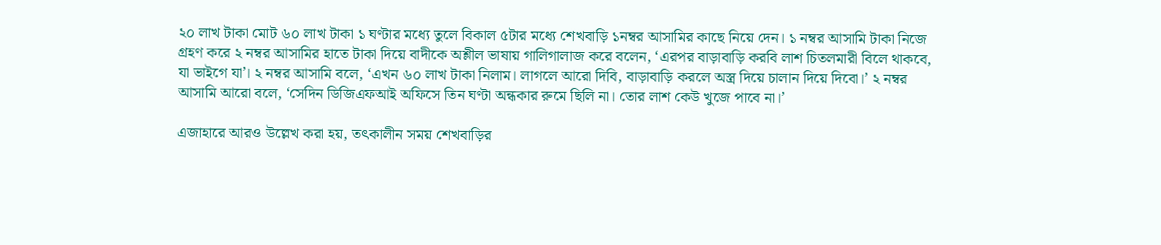২০ লাখ টাকা মোট ৬০ লাখ টাকা ১ ঘণ্টার মধ্যে তুলে বিকাল ৫টার মধ্যে শেখবাড়ি ১নম্বর আসামির কাছে নিয়ে দেন। ১ নম্বর আসামি টাকা নিজে গ্রহণ করে ২ নম্বর আসামির হাতে টাকা দিয়ে বাদীকে অশ্লীল ভাষায় গালিগালাজ করে বলেন, ‘এরপর বাড়াবাড়ি করবি লাশ চিতলমারী বিলে থাকবে, যা ভাইগে যা’। ২ নম্বর আসামি বলে, ‘এখন ৬০ লাখ টাকা নিলাম। লাগলে আরো দিবি, বাড়াবাড়ি করলে অস্ত্র দিয়ে চালান দিয়ে দিবো।’ ২ নম্বর আসামি আরো বলে, ‘সেদিন ডিজিএফআই অফিসে তিন ঘণ্টা অন্ধকার রুমে ছিলি না। তোর লাশ কেউ খুজে পাবে না।’

এজাহারে আরও উল্লেখ করা হয়, তৎকালীন সময় শেখবাড়ির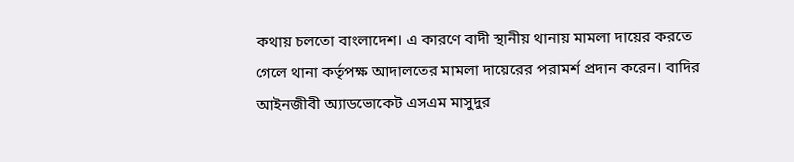কথায় চলতো বাংলাদেশ। এ কারণে বাদী স্থানীয় থানায় মামলা দায়ের করতে গেলে থানা কর্তৃপক্ষ আদালতের মামলা দায়েরের পরামর্শ প্রদান করেন। বাদির আইনজীবী অ্যাডভোকেট এসএম মাসুদুর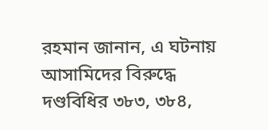রহমান জানান, এ ঘটনায় আসামিদের বিরুদ্ধে দণ্ডবিধির ৩৮৩, ৩৮৪,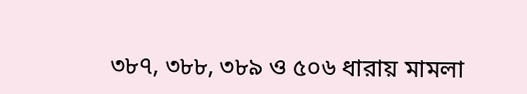৩৮৭, ৩৮৮, ৩৮৯ ও ৫০৬ ধারায় মামলা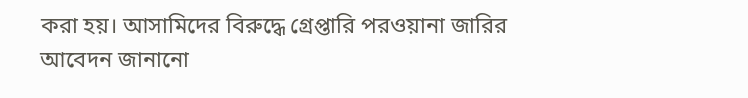করা হয়। আসামিদের বিরুদ্ধে গ্রেপ্তারি পরওয়ানা জারির আবেদন জানানো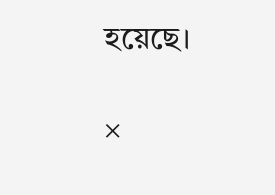হয়েছে।

×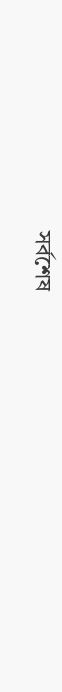সর্বশেষ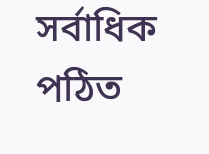সর্বাধিক পঠিত